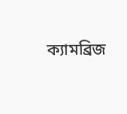ক্যামব্রিজ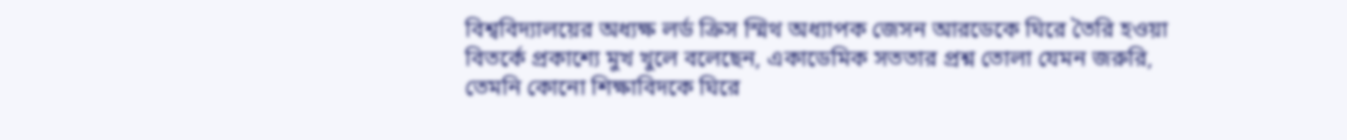বিশ্ববিদ্যালয়ের অধ্যক্ষ লর্ড ক্রিস স্মিথ অধ্যাপক জেসন আরডেকে ঘিরে তৈরি হওয়া বিতর্কে প্রকাশ্যে মুখ খুলে বলেছেন, একাডেমিক সততার প্রশ্ন তোলা যেমন জরুরি, তেমনি কোনো শিক্ষাবিদকে ঘিরে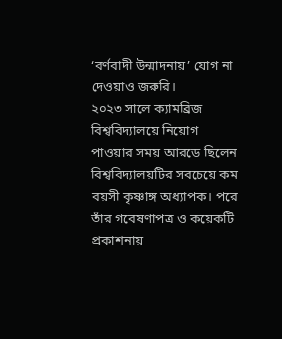‘বর্ণবাদী উন্মাদনায়’ যোগ না দেওয়াও জরুরি।
২০২৩ সালে ক্যামব্রিজ বিশ্ববিদ্যালয়ে নিয়োগ পাওয়ার সময় আরডে ছিলেন বিশ্ববিদ্যালয়টির সবচেয়ে কম বয়সী কৃষ্ণাঙ্গ অধ্যাপক। পরে তাঁর গবেষণাপত্র ও কয়েকটি প্রকাশনায়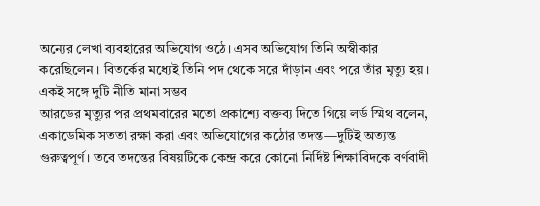অন্যের লেখা ব্যবহারের অভিযোগ ওঠে। এসব অভিযোগ তিনি অস্বীকার করেছিলেন। বিতর্কের মধ্যেই তিনি পদ থেকে সরে দাঁড়ান এবং পরে তাঁর মৃত্যু হয়।
একই সঙ্গে দুটি নীতি মানা সম্ভব
আরডের মৃত্যুর পর প্রথমবারের মতো প্রকাশ্যে বক্তব্য দিতে গিয়ে লর্ড স্মিথ বলেন, একাডেমিক সততা রক্ষা করা এবং অভিযোগের কঠোর তদন্ত—দুটিই অত্যন্ত গুরুত্বপূর্ণ। তবে তদন্তের বিষয়টিকে কেন্দ্র করে কোনো নির্দিষ্ট শিক্ষাবিদকে বর্ণবাদী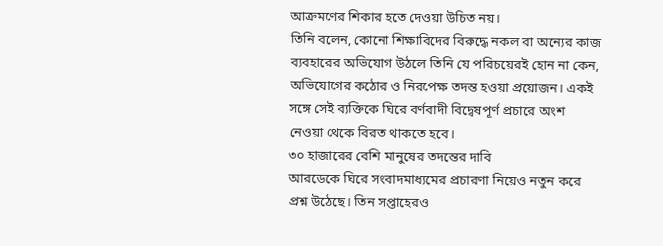আক্রমণের শিকার হতে দেওয়া উচিত নয়।
তিনি বলেন, কোনো শিক্ষাবিদের বিরুদ্ধে নকল বা অন্যের কাজ ব্যবহারের অভিযোগ উঠলে তিনি যে পরিচয়েরই হোন না কেন, অভিযোগের কঠোর ও নিরপেক্ষ তদন্ত হওয়া প্রয়োজন। একই সঙ্গে সেই ব্যক্তিকে ঘিরে বর্ণবাদী বিদ্বেষপূর্ণ প্রচারে অংশ নেওয়া থেকে বিরত থাকতে হবে।
৩০ হাজারের বেশি মানুষের তদন্তের দাবি
আরডেকে ঘিরে সংবাদমাধ্যমের প্রচারণা নিয়েও নতুন করে প্রশ্ন উঠেছে। তিন সপ্তাহেরও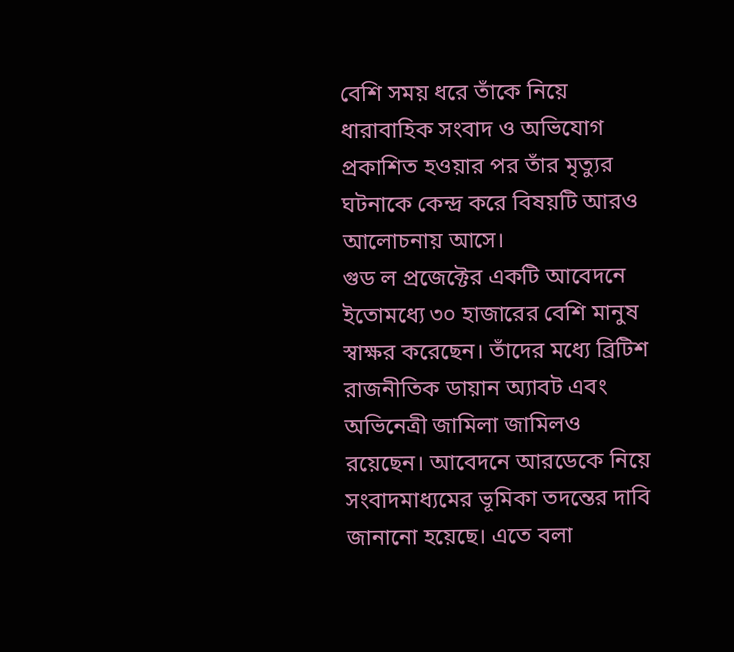বেশি সময় ধরে তাঁকে নিয়ে ধারাবাহিক সংবাদ ও অভিযোগ প্রকাশিত হওয়ার পর তাঁর মৃত্যুর ঘটনাকে কেন্দ্র করে বিষয়টি আরও আলোচনায় আসে।
গুড ল প্রজেক্টের একটি আবেদনে ইতোমধ্যে ৩০ হাজারের বেশি মানুষ স্বাক্ষর করেছেন। তাঁদের মধ্যে ব্রিটিশ রাজনীতিক ডায়ান অ্যাবট এবং অভিনেত্রী জামিলা জামিলও রয়েছেন। আবেদনে আরডেকে নিয়ে সংবাদমাধ্যমের ভূমিকা তদন্তের দাবি জানানো হয়েছে। এতে বলা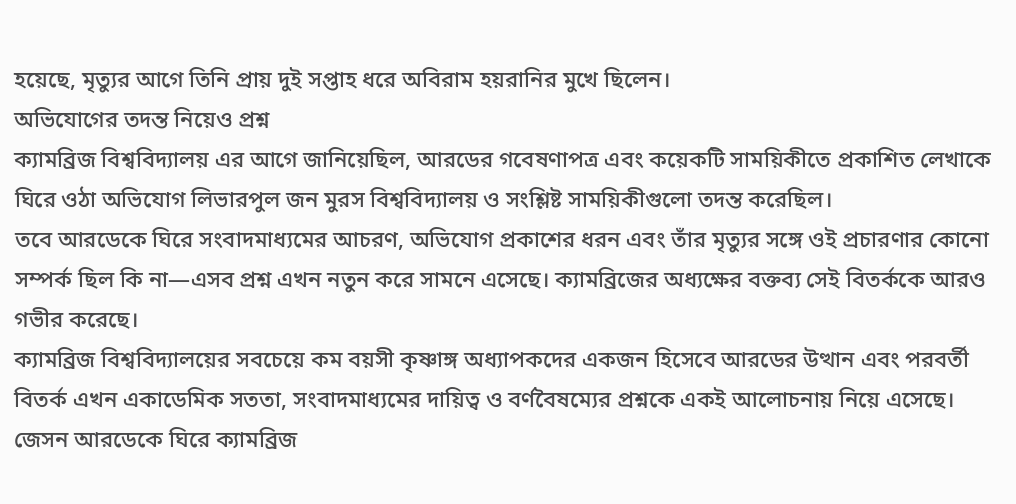হয়েছে, মৃত্যুর আগে তিনি প্রায় দুই সপ্তাহ ধরে অবিরাম হয়রানির মুখে ছিলেন।
অভিযোগের তদন্ত নিয়েও প্রশ্ন
ক্যামব্রিজ বিশ্ববিদ্যালয় এর আগে জানিয়েছিল, আরডের গবেষণাপত্র এবং কয়েকটি সাময়িকীতে প্রকাশিত লেখাকে ঘিরে ওঠা অভিযোগ লিভারপুল জন মুরস বিশ্ববিদ্যালয় ও সংশ্লিষ্ট সাময়িকীগুলো তদন্ত করেছিল।
তবে আরডেকে ঘিরে সংবাদমাধ্যমের আচরণ, অভিযোগ প্রকাশের ধরন এবং তাঁর মৃত্যুর সঙ্গে ওই প্রচারণার কোনো সম্পর্ক ছিল কি না—এসব প্রশ্ন এখন নতুন করে সামনে এসেছে। ক্যামব্রিজের অধ্যক্ষের বক্তব্য সেই বিতর্ককে আরও গভীর করেছে।
ক্যামব্রিজ বিশ্ববিদ্যালয়ের সবচেয়ে কম বয়সী কৃষ্ণাঙ্গ অধ্যাপকদের একজন হিসেবে আরডের উত্থান এবং পরবর্তী বিতর্ক এখন একাডেমিক সততা, সংবাদমাধ্যমের দায়িত্ব ও বর্ণবৈষম্যের প্রশ্নকে একই আলোচনায় নিয়ে এসেছে।
জেসন আরডেকে ঘিরে ক্যামব্রিজ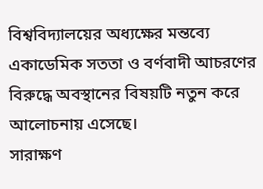বিশ্ববিদ্যালয়ের অধ্যক্ষের মন্তব্যে একাডেমিক সততা ও বর্ণবাদী আচরণের বিরুদ্ধে অবস্থানের বিষয়টি নতুন করে আলোচনায় এসেছে।
সারাক্ষণ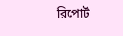রিপোর্ট